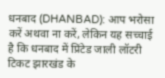धनबाद (DHANBAD): आप भरोसा करें अथवा ना करें, लेकिन यह सच्चाई है कि धनबाद में प्रिंटेड जाली लॉटरी टिकट झारखंड के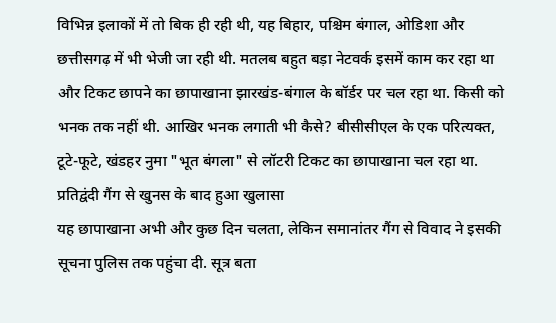विभिन्न इलाकों में तो बिक ही रही थी, यह बिहार, पश्चिम बंगाल, ओडिशा और छत्तीसगढ़ में भी भेजी जा रही थी. मतलब बहुत बड़ा नेटवर्क इसमें काम कर रहा था और टिकट छापने का छापाखाना झारखंड-बंगाल के बॉर्डर पर चल रहा था. किसी को भनक तक नहीं थी. आखिर भनक लगाती भी कैसे? बीसीसीएल के एक परित्यक्त, टूटे-फूटे, खंडहर नुमा "भूत बंगला" से लॉटरी टिकट का छापाखाना चल रहा था.
प्रतिद्वंदी गैंग से खुनस के बाद हुआ खुलासा
यह छापाखाना अभी और कुछ दिन चलता, लेकिन समानांतर गैंग से विवाद ने इसकी सूचना पुलिस तक पहुंचा दी. सूत्र बता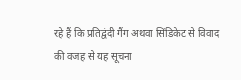रहे हैं कि प्रतिद्वंदी गैंग अथवा सिंडिकेट से विवाद की वजह से यह सूचना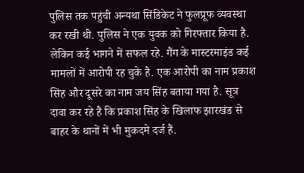पुलिस तक पहुंची अन्यथा सिंडिकेट ने फुलप्रूफ व्यवस्था कर रखी थी. पुलिस ने एक युवक को गिरफ्तार किया है. लेकिन कई भागने में सफल रहे. गैंग के मास्टरमाइंड कई मामलों में आरोपी रह चुके है. एक आरोपी का नाम प्रकाश सिंह और दूसरे का नाम जय सिंह बताया गया है. सूत्र दावा कर रहे हैं कि प्रकाश सिंह के खिलाफ झारखंड से बाहर के थानों में भी मुकदमे दर्ज हैं.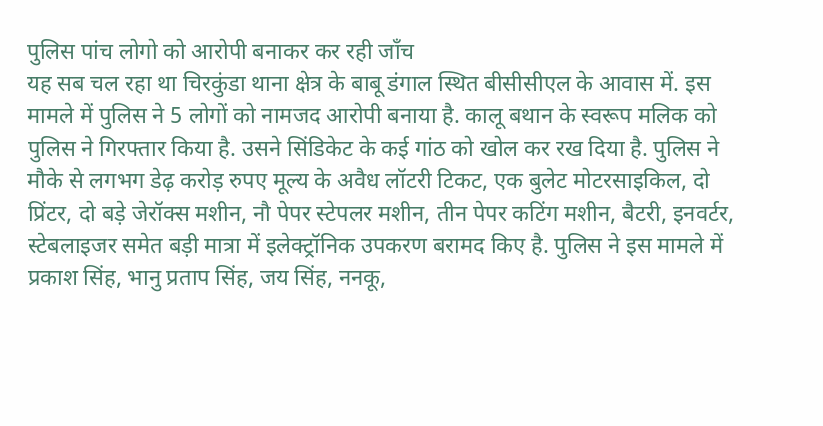पुलिस पांच लोगो को आरोपी बनाकर कर रही जाँच
यह सब चल रहा था चिरकुंडा थाना क्षेत्र के बाबू डंगाल स्थित बीसीसीएल के आवास में. इस मामले में पुलिस ने 5 लोगों को नामजद आरोपी बनाया है. कालू बथान के स्वरूप मलिक को पुलिस ने गिरफ्तार किया है. उसने सिंडिकेट के कई गांठ को खोल कर रख दिया है. पुलिस ने मौके से लगभग डेढ़ करोड़ रुपए मूल्य के अवैध लॉटरी टिकट, एक बुलेट मोटरसाइकिल, दो प्रिंटर, दो बड़े जेरॉक्स मशीन, नौ पेपर स्टेपलर मशीन, तीन पेपर कटिंग मशीन, बैटरी, इनवर्टर, स्टेबलाइजर समेत बड़ी मात्रा में इलेक्ट्रॉनिक उपकरण बरामद किए है. पुलिस ने इस मामले में प्रकाश सिंह, भानु प्रताप सिंह, जय सिंह, ननकू,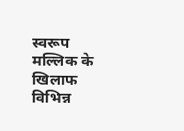स्वरूप मल्लिक के खिलाफ विभिन्न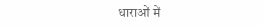धाराओं में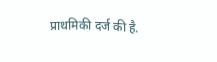प्राथमिकी दर्ज की है.